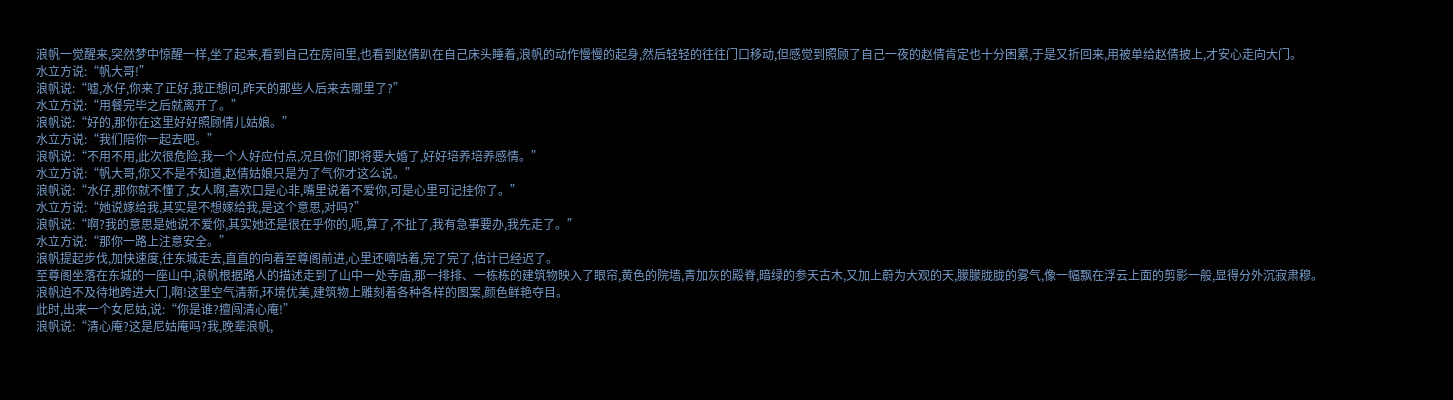浪帆一觉醒来,突然梦中惊醒一样,坐了起来,看到自己在房间里,也看到赵倩趴在自己床头睡着,浪帆的动作慢慢的起身,然后轻轻的往往门口移动,但感觉到照顾了自己一夜的赵倩肯定也十分困累,于是又折回来,用被单给赵倩披上,才安心走向大门。
水立方说:“帆大哥!”
浪帆说:“嘘,水仔,你来了正好,我正想问,昨天的那些人后来去哪里了?”
水立方说:“用餐完毕之后就离开了。”
浪帆说:“好的,那你在这里好好照顾倩儿姑娘。”
水立方说:“我们陪你一起去吧。”
浪帆说:“不用不用,此次很危险,我一个人好应付点,况且你们即将要大婚了,好好培养培养感情。”
水立方说:“帆大哥,你又不是不知道,赵倩姑娘只是为了气你才这么说。”
浪帆说:“水仔,那你就不懂了,女人啊,喜欢口是心非,嘴里说着不爱你,可是心里可记挂你了。”
水立方说:“她说嫁给我,其实是不想嫁给我,是这个意思,对吗?”
浪帆说:“啊?我的意思是她说不爱你,其实她还是很在乎你的,呃,算了,不扯了,我有急事要办,我先走了。”
水立方说:“那你一路上注意安全。”
浪帆提起步伐,加快速度,往东城走去,直直的向着至尊阁前进,心里还嘀咕着,完了完了,估计已经迟了。
至尊阁坐落在东城的一座山中,浪帆根据路人的描述走到了山中一处寺庙,那一排排、一栋栋的建筑物映入了眼帘,黄色的院墙,青加灰的殿脊,暗绿的参天古木,又加上蔚为大观的天,朦朦胧胧的雾气,像一幅飘在浮云上面的剪影一般,显得分外沉寂肃穆。
浪帆迫不及待地跨进大门,啊!这里空气清新,环境优美,建筑物上雕刻着各种各样的图案,颜色鲜艳夺目。
此时,出来一个女尼姑,说:“你是谁?擅闯清心庵!”
浪帆说:“清心庵?这是尼姑庵吗?我,晚辈浪帆,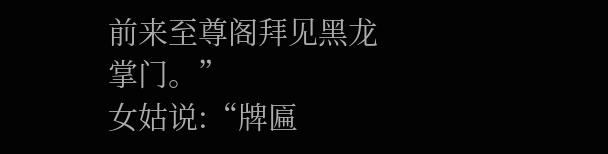前来至尊阁拜见黑龙掌门。”
女姑说:“牌匾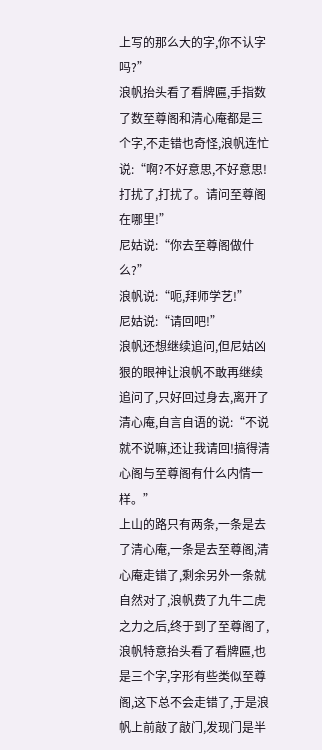上写的那么大的字,你不认字吗?”
浪帆抬头看了看牌匾,手指数了数至尊阁和清心庵都是三个字,不走错也奇怪,浪帆连忙说:“啊?不好意思,不好意思!打扰了,打扰了。请问至尊阁在哪里!”
尼姑说:“你去至尊阁做什么?”
浪帆说:“呃,拜师学艺!”
尼姑说:“请回吧!”
浪帆还想继续追问,但尼姑凶狠的眼神让浪帆不敢再继续追问了,只好回过身去,离开了清心庵,自言自语的说:“不说就不说嘛,还让我请回!搞得清心阁与至尊阁有什么内情一样。”
上山的路只有两条,一条是去了清心庵,一条是去至尊阁,清心庵走错了,剩余另外一条就自然对了,浪帆费了九牛二虎之力之后,终于到了至尊阁了,浪帆特意抬头看了看牌匾,也是三个字,字形有些类似至尊阁,这下总不会走错了,于是浪帆上前敲了敲门,发现门是半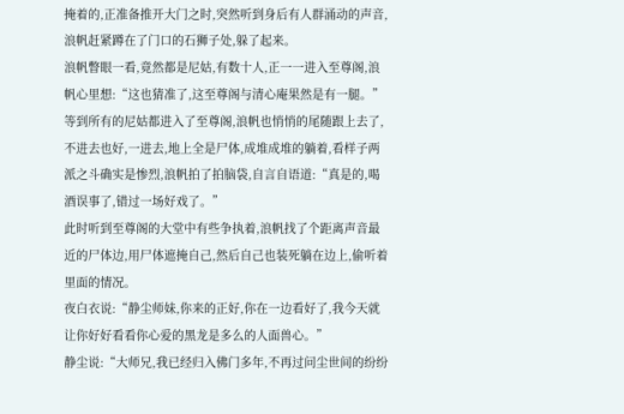掩着的,正准备推开大门之时,突然听到身后有人群涌动的声音,浪帆赶紧蹲在了门口的石狮子处,躲了起来。
浪帆瞥眼一看,竟然都是尼姑,有数十人,正一一进入至尊阁,浪帆心里想:“这也猜准了,这至尊阁与清心庵果然是有一腿。”
等到所有的尼姑都进入了至尊阁,浪帆也悄悄的尾随跟上去了,不进去也好,一进去,地上全是尸体,成堆成堆的躺着,看样子两派之斗确实是惨烈,浪帆拍了拍脑袋,自言自语道:“真是的,喝酒误事了,错过一场好戏了。”
此时听到至尊阁的大堂中有些争执着,浪帆找了个距离声音最近的尸体边,用尸体遮掩自己,然后自己也装死躺在边上,偷听着里面的情况。
夜白衣说:“静尘师妹,你来的正好,你在一边看好了,我今天就让你好好看看你心爱的黑龙是多么的人面兽心。”
静尘说:“大师兄,我已经归入佛门多年,不再过问尘世间的纷纷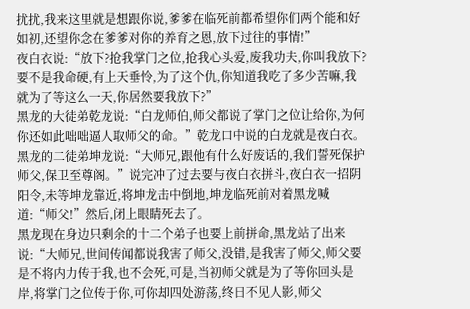扰扰,我来这里就是想跟你说,爹爹在临死前都希望你们两个能和好如初,还望你念在爹爹对你的养育之恩,放下过往的事情!”
夜白衣说:“放下?抢我掌门之位,抢我心头爱,废我功夫,你叫我放下?要不是我命硬,有上天垂怜,为了这个仇,你知道我吃了多少苦嘛,我就为了等这么一天,你居然要我放下?”
黑龙的大徒弟乾龙说:“白龙师伯,师父都说了掌门之位让给你,为何你还如此咄咄逼人取师父的命。”乾龙口中说的白龙就是夜白衣。
黑龙的二徒弟坤龙说:“大师兄,跟他有什么好废话的,我们誓死保护师父,保卫至尊阁。”说完冲了过去要与夜白衣拼斗,夜白衣一招阴阳令,未等坤龙靠近,将坤龙击中倒地,坤龙临死前对着黑龙喊道:“师父!”然后,闭上眼睛死去了。
黑龙现在身边只剩余的十二个弟子也要上前拼命,黑龙站了出来说:“大师兄,世间传闻都说我害了师父,没错,是我害了师父,师父要是不将内力传于我,也不会死,可是,当初师父就是为了等你回头是岸,将掌门之位传于你,可你却四处游荡,终日不见人影,师父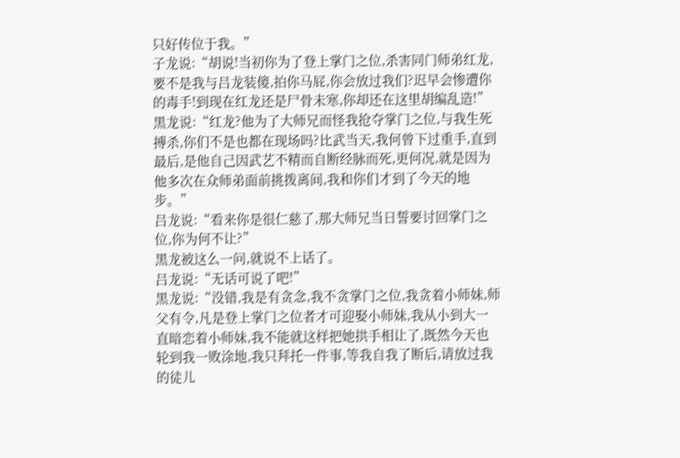只好传位于我。”
子龙说:“胡说!当初你为了登上掌门之位,杀害同门师弟红龙,要不是我与吕龙装傻,拍你马屁,你会放过我们?迟早会惨遭你的毒手!到现在红龙还是尸骨未寒,你却还在这里胡编乱造!”
黑龙说:“红龙?他为了大师兄而怪我抢夺掌门之位,与我生死搏杀,你们不是也都在现场吗?比武当天,我何曾下过重手,直到最后,是他自己因武艺不精而自断经脉而死,更何况,就是因为他多次在众师弟面前挑拨离间,我和你们才到了今天的地步。”
吕龙说:“看来你是很仁慈了,那大师兄当日誓要讨回掌门之位,你为何不让?”
黑龙被这么一问,就说不上话了。
吕龙说:“无话可说了吧!”
黑龙说:“没错,我是有贪念,我不贪掌门之位,我贪着小师妹,师父有令,凡是登上掌门之位者才可迎娶小师妹,我从小到大一直暗恋着小师妹,我不能就这样把她拱手相让了,既然今天也轮到我一败涂地,我只拜托一件事,等我自我了断后,请放过我的徒儿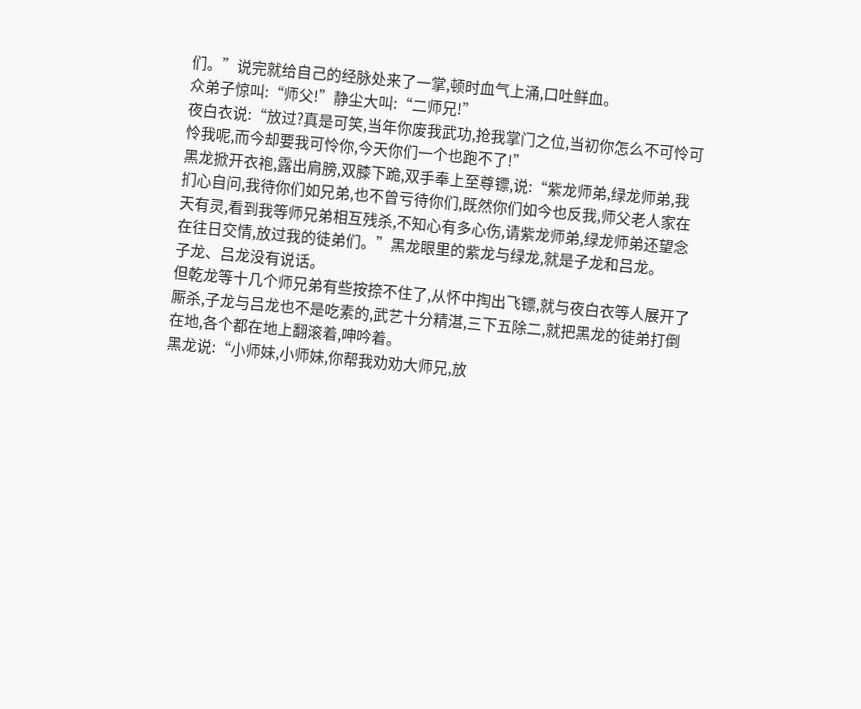们。”说完就给自己的经脉处来了一掌,顿时血气上涌,口吐鲜血。
众弟子惊叫:“师父!”静尘大叫:“二师兄!”
夜白衣说:“放过?真是可笑,当年你废我武功,抢我掌门之位,当初你怎么不可怜可怜我呢,而今却要我可怜你,今天你们一个也跑不了!”
黑龙掀开衣袍,露出肩膀,双膝下跪,双手奉上至尊镖,说:“紫龙师弟,绿龙师弟,我扪心自问,我待你们如兄弟,也不曾亏待你们,既然你们如今也反我,师父老人家在天有灵,看到我等师兄弟相互残杀,不知心有多心伤,请紫龙师弟,绿龙师弟还望念在往日交情,放过我的徒弟们。”黑龙眼里的紫龙与绿龙,就是子龙和吕龙。
子龙、吕龙没有说话。
但乾龙等十几个师兄弟有些按捺不住了,从怀中掏出飞镖,就与夜白衣等人展开了厮杀,子龙与吕龙也不是吃素的,武艺十分精湛,三下五除二,就把黑龙的徒弟打倒在地,各个都在地上翻滚着,呻吟着。
黑龙说:“小师妹,小师妹,你帮我劝劝大师兄,放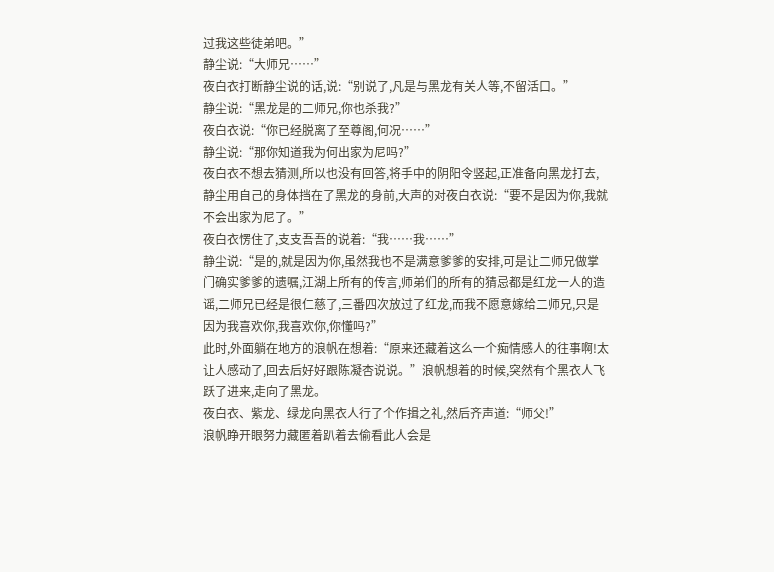过我这些徒弟吧。”
静尘说:“大师兄……”
夜白衣打断静尘说的话,说:“别说了,凡是与黑龙有关人等,不留活口。”
静尘说:“黑龙是的二师兄,你也杀我?”
夜白衣说:“你已经脱离了至尊阁,何况……”
静尘说:“那你知道我为何出家为尼吗?”
夜白衣不想去猜测,所以也没有回答,将手中的阴阳令竖起,正准备向黑龙打去,静尘用自己的身体挡在了黑龙的身前,大声的对夜白衣说:“要不是因为你,我就不会出家为尼了。”
夜白衣愣住了,支支吾吾的说着:“我……我……”
静尘说:“是的,就是因为你,虽然我也不是满意爹爹的安排,可是让二师兄做掌门确实爹爹的遗嘱,江湖上所有的传言,师弟们的所有的猜忌都是红龙一人的造谣,二师兄已经是很仁慈了,三番四次放过了红龙,而我不愿意嫁给二师兄,只是因为我喜欢你,我喜欢你,你懂吗?”
此时,外面躺在地方的浪帆在想着:“原来还藏着这么一个痴情感人的往事啊!太让人感动了,回去后好好跟陈凝杏说说。”浪帆想着的时候,突然有个黑衣人飞跃了进来,走向了黑龙。
夜白衣、紫龙、绿龙向黑衣人行了个作揖之礼,然后齐声道:“师父!”
浪帆睁开眼努力藏匿着趴着去偷看此人会是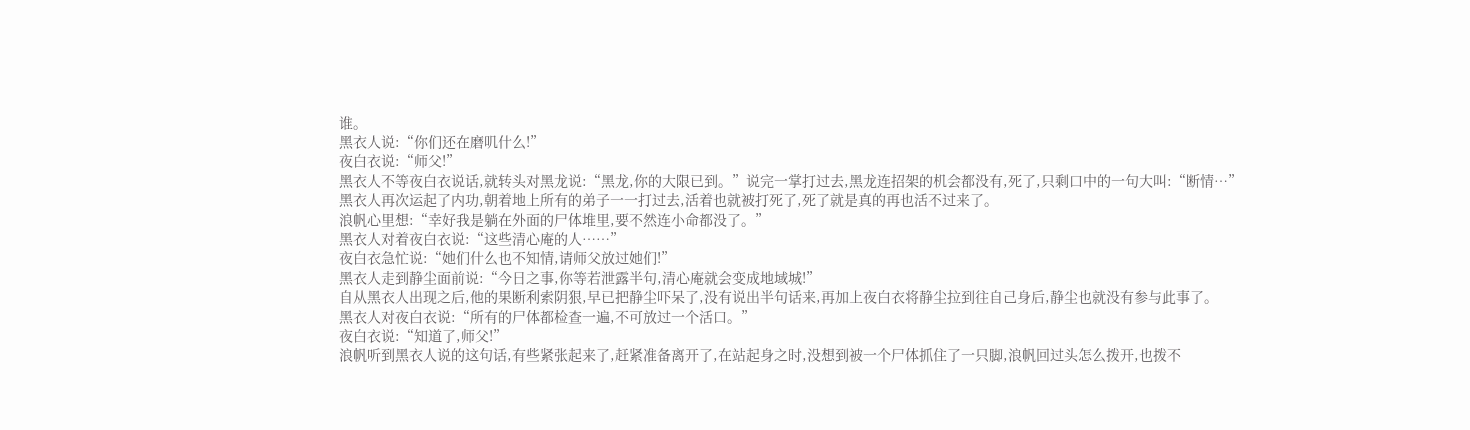谁。
黑衣人说:“你们还在磨叽什么!”
夜白衣说:“师父!”
黑衣人不等夜白衣说话,就转头对黑龙说:“黑龙,你的大限已到。”说完一掌打过去,黑龙连招架的机会都没有,死了,只剩口中的一句大叫:“断情…”
黑衣人再次运起了内功,朝着地上所有的弟子一一打过去,活着也就被打死了,死了就是真的再也活不过来了。
浪帆心里想:“幸好我是躺在外面的尸体堆里,要不然连小命都没了。”
黑衣人对着夜白衣说:“这些清心庵的人……”
夜白衣急忙说:“她们什么也不知情,请师父放过她们!”
黑衣人走到静尘面前说:“今日之事,你等若泄露半句,清心庵就会变成地域城!”
自从黑衣人出现之后,他的果断利索阴狠,早已把静尘吓呆了,没有说出半句话来,再加上夜白衣将静尘拉到往自己身后,静尘也就没有参与此事了。
黑衣人对夜白衣说:“所有的尸体都检查一遍,不可放过一个活口。”
夜白衣说:“知道了,师父!”
浪帆听到黑衣人说的这句话,有些紧张起来了,赶紧准备离开了,在站起身之时,没想到被一个尸体抓住了一只脚,浪帆回过头怎么拨开,也拨不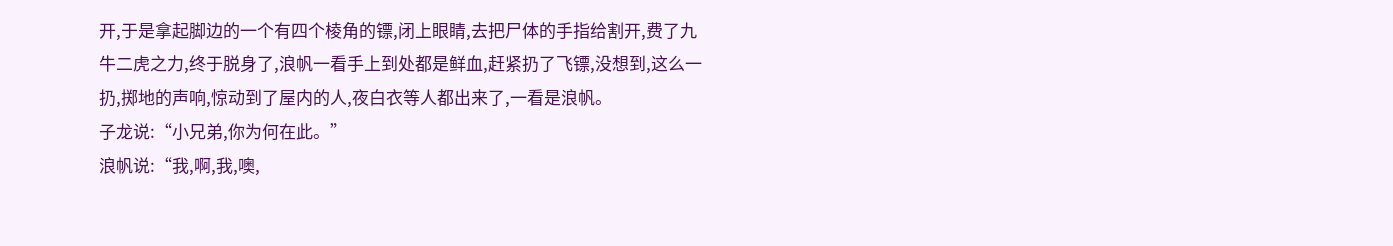开,于是拿起脚边的一个有四个棱角的镖,闭上眼睛,去把尸体的手指给割开,费了九牛二虎之力,终于脱身了,浪帆一看手上到处都是鲜血,赶紧扔了飞镖,没想到,这么一扔,掷地的声响,惊动到了屋内的人,夜白衣等人都出来了,一看是浪帆。
子龙说:“小兄弟,你为何在此。”
浪帆说:“我,啊,我,噢,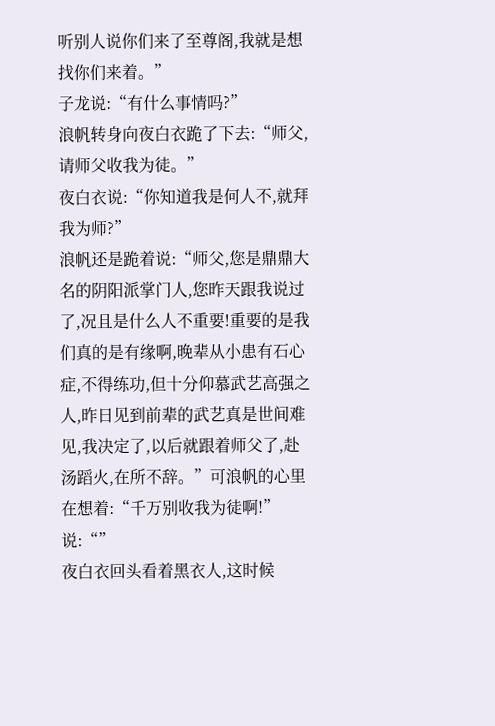听别人说你们来了至尊阁,我就是想找你们来着。”
子龙说:“有什么事情吗?”
浪帆转身向夜白衣跪了下去:“师父,请师父收我为徒。”
夜白衣说:“你知道我是何人不,就拜我为师?”
浪帆还是跪着说:“师父,您是鼎鼎大名的阴阳派掌门人,您昨天跟我说过了,况且是什么人不重要!重要的是我们真的是有缘啊,晚辈从小患有石心症,不得练功,但十分仰慕武艺高强之人,昨日见到前辈的武艺真是世间难见,我决定了,以后就跟着师父了,赴汤蹈火,在所不辞。”可浪帆的心里在想着:“千万别收我为徒啊!”说:“”
夜白衣回头看着黑衣人,这时候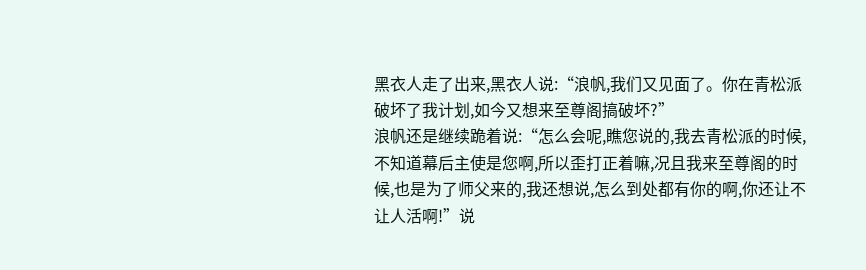黑衣人走了出来,黑衣人说:“浪帆,我们又见面了。你在青松派破坏了我计划,如今又想来至尊阁搞破坏?”
浪帆还是继续跪着说:“怎么会呢,瞧您说的,我去青松派的时候,不知道幕后主使是您啊,所以歪打正着嘛,况且我来至尊阁的时候,也是为了师父来的,我还想说,怎么到处都有你的啊,你还让不让人活啊!”说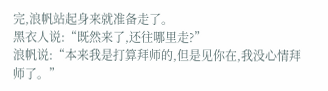完,浪帆站起身来就准备走了。
黑衣人说:“既然来了,还往哪里走?”
浪帆说:“本来我是打算拜师的,但是见你在,我没心情拜师了。”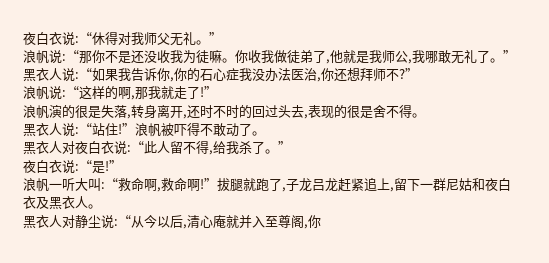夜白衣说:“休得对我师父无礼。”
浪帆说:“那你不是还没收我为徒嘛。你收我做徒弟了,他就是我师公,我哪敢无礼了。”
黑衣人说:“如果我告诉你,你的石心症我没办法医治,你还想拜师不?”
浪帆说:“这样的啊,那我就走了!”
浪帆演的很是失落,转身离开,还时不时的回过头去,表现的很是舍不得。
黑衣人说:“站住!”浪帆被吓得不敢动了。
黑衣人对夜白衣说:“此人留不得,给我杀了。”
夜白衣说:“是!”
浪帆一听大叫:“救命啊,救命啊!”拔腿就跑了,子龙吕龙赶紧追上,留下一群尼姑和夜白衣及黑衣人。
黑衣人对静尘说:“从今以后,清心庵就并入至尊阁,你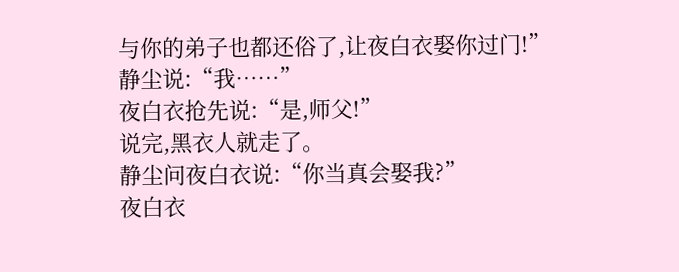与你的弟子也都还俗了,让夜白衣娶你过门!”
静尘说:“我……”
夜白衣抢先说:“是,师父!”
说完,黑衣人就走了。
静尘问夜白衣说:“你当真会娶我?”
夜白衣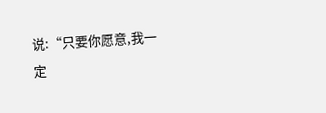说:“只要你愿意,我一定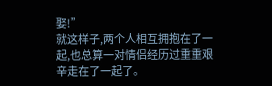娶!”
就这样子,两个人相互拥抱在了一起,也总算一对情侣经历过重重艰辛走在了一起了。